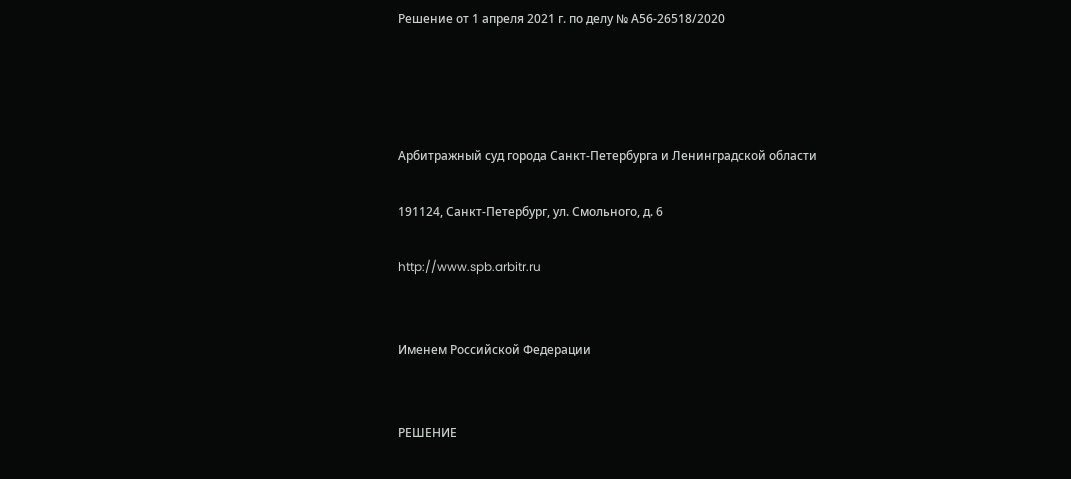Решение от 1 апреля 2021 г. по делу № А56-26518/2020




Арбитражный суд города Санкт-Петербурга и Ленинградской области

191124, Санкт-Петербург, ул. Смольного, д. 6

http://www.spb.arbitr.ru


Именем Российской Федерации


РЕШЕНИЕ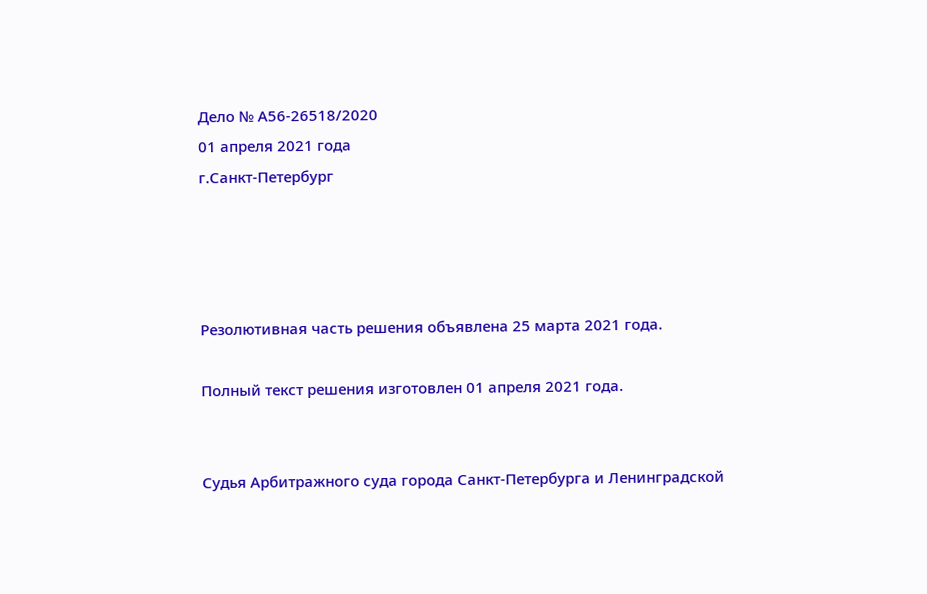Дело № А56-26518/2020
01 апреля 2021 года
г.Санкт-Петербург




Резолютивная часть решения объявлена 25 марта 2021 года.

Полный текст решения изготовлен 01 апреля 2021 года.


Судья Арбитражного суда города Санкт-Петербурга и Ленинградской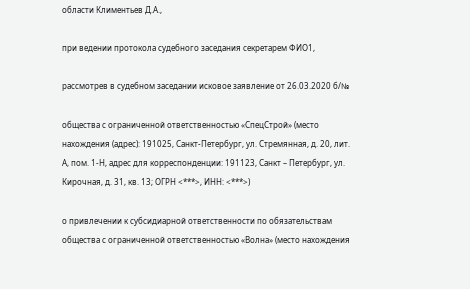области Климентьев Д.А.,

при ведении протокола судебного заседания секретарем ФИО1,

рассмотрев в судебном заседании исковое заявление от 26.03.2020 б/№

общества с ограниченной ответственностью «СпецСтрой» (место нахождения (адрес): 191025, Санкт-Петербург, ул. Стремянная, д. 20, лит. А, пом. 1-Н, адрес для корреспонденции: 191123, Санкт – Петербург, ул. Кирочная, д. 31, кв. 13; ОГРН <***>, ИНН: <***>)

о привлечении к субсидиарной ответственности по обязательствам общества с ограниченной ответственностью «Волна» (место нахождения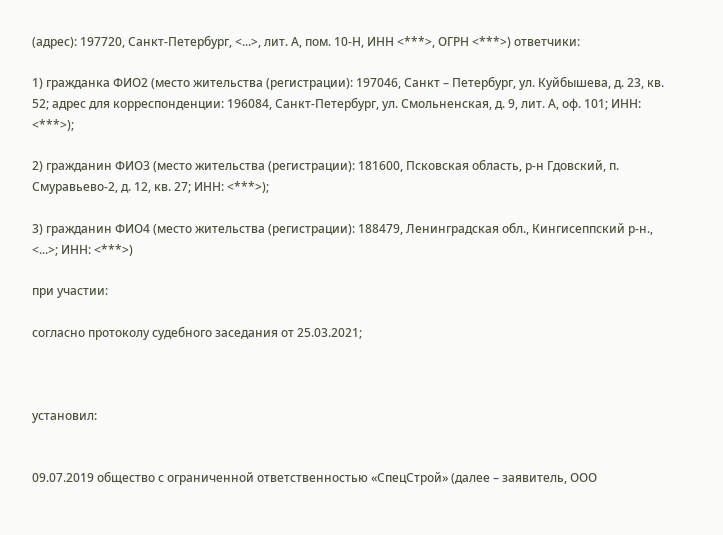(адрес): 197720, Санкт-Петербург, <...>, лит. А, пом. 10-Н, ИНН <***>, ОГРН <***>) ответчики:

1) гражданка ФИО2 (место жительства (регистрации): 197046, Санкт – Петербург, ул. Куйбышева, д. 23, кв. 52; адрес для корреспонденции: 196084, Санкт-Петербург, ул. Смольненская, д. 9, лит. А, оф. 101; ИНН: <***>);

2) гражданин ФИО3 (место жительства (регистрации): 181600, Псковская область, р-н Гдовский, п. Смуравьево-2, д. 12, кв. 27; ИНН: <***>);

3) гражданин ФИО4 (место жительства (регистрации): 188479, Ленинградская обл., Кингисеппский р-н., <...>; ИНН: <***>)

при участии:

согласно протоколу судебного заседания от 25.03.2021;



установил:


09.07.2019 общество с ограниченной ответственностью «СпецСтрой» (далее – заявитель, ООО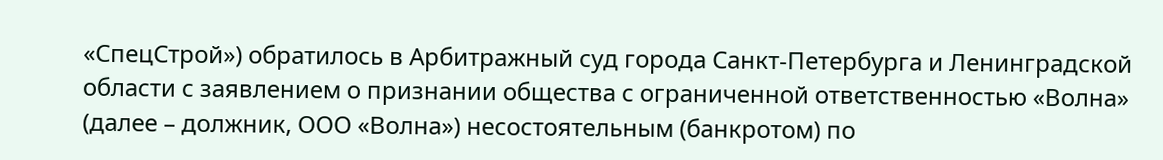«СпецСтрой») обратилось в Арбитражный суд города Санкт-Петербурга и Ленинградской области с заявлением о признании общества с ограниченной ответственностью «Волна» (далее – должник, ООО «Волна») несостоятельным (банкротом) по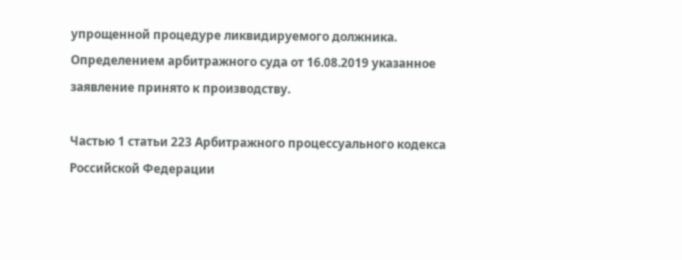упрощенной процедуре ликвидируемого должника. Определением арбитражного суда от 16.08.2019 указанное заявление принято к производству.

Частью 1 статьи 223 Арбитражного процессуального кодекса Российской Федерации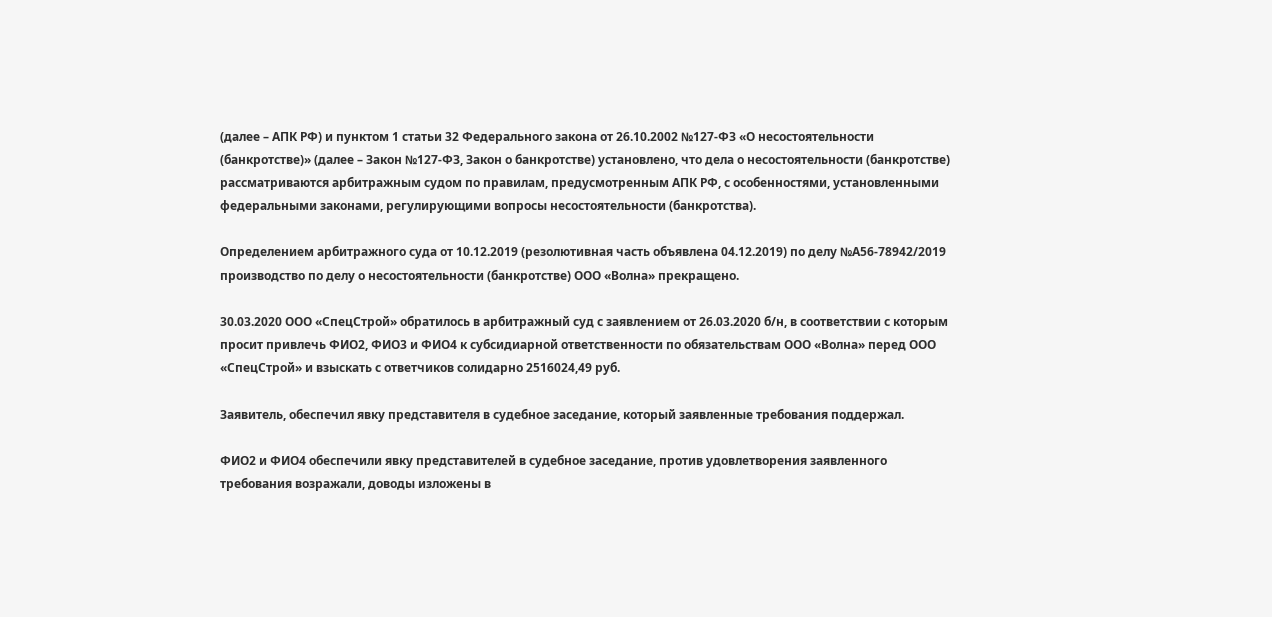(далее – АПК РФ) и пунктом 1 статьи 32 Федерального закона от 26.10.2002 №127-ФЗ «О несостоятельности (банкротстве)» (далее – Закон №127-ФЗ, Закон о банкротстве) установлено, что дела о несостоятельности (банкротстве) рассматриваются арбитражным судом по правилам, предусмотренным АПК РФ, с особенностями, установленными федеральными законами, регулирующими вопросы несостоятельности (банкротства).

Определением арбитражного суда от 10.12.2019 (резолютивная часть объявлена 04.12.2019) по делу №А56-78942/2019 производство по делу о несостоятельности (банкротстве) ООО «Волна» прекращено.

30.03.2020 ООО «СпецСтрой» обратилось в арбитражный суд с заявлением от 26.03.2020 б/н, в соответствии с которым просит привлечь ФИО2, ФИО3 и ФИО4 к субсидиарной ответственности по обязательствам ООО «Волна» перед ООО «СпецСтрой» и взыскать с ответчиков солидарно 2516024,49 руб.

Заявитель, обеспечил явку представителя в судебное заседание, который заявленные требования поддержал.

ФИО2 и ФИО4 обеспечили явку представителей в судебное заседание, против удовлетворения заявленного требования возражали, доводы изложены в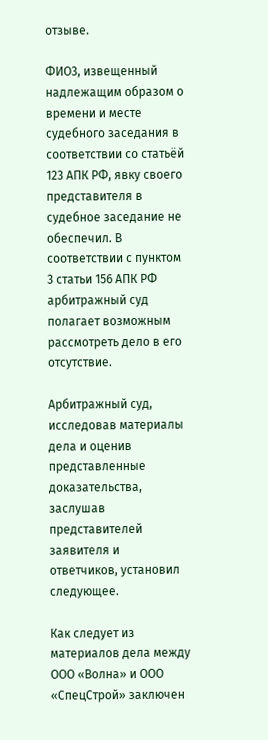отзыве.

ФИО3, извещенный надлежащим образом о времени и месте судебного заседания в соответствии со статьёй 123 АПК РФ, явку своего представителя в судебное заседание не обеспечил. В соответствии с пунктом 3 статьи 156 АПК РФ арбитражный суд полагает возможным рассмотреть дело в его отсутствие.

Арбитражный суд, исследовав материалы дела и оценив представленные доказательства, заслушав представителей заявителя и ответчиков, установил следующее.

Как следует из материалов дела между ООО «Волна» и ООО «СпецСтрой» заключен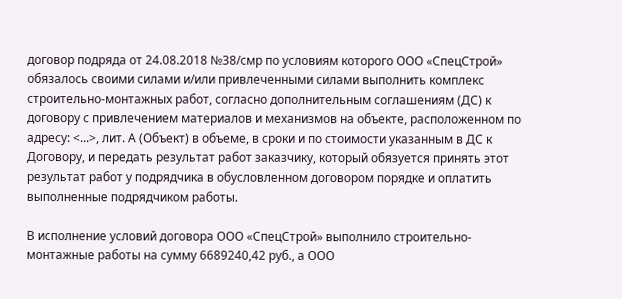договор подряда от 24.08.2018 №38/смр по условиям которого ООО «СпецСтрой» обязалось своими силами и/или привлеченными силами выполнить комплекс строительно-монтажных работ, согласно дополнительным соглашениям (ДС) к договору с привлечением материалов и механизмов на объекте, расположенном по адресу: <...>, лит. А (Объект) в объеме, в сроки и по стоимости указанным в ДС к Договору, и передать результат работ заказчику, который обязуется принять этот результат работ у подрядчика в обусловленном договором порядке и оплатить выполненные подрядчиком работы.

В исполнение условий договора ООО «СпецСтрой» выполнило строительно-монтажные работы на сумму 6689240,42 руб., а ООО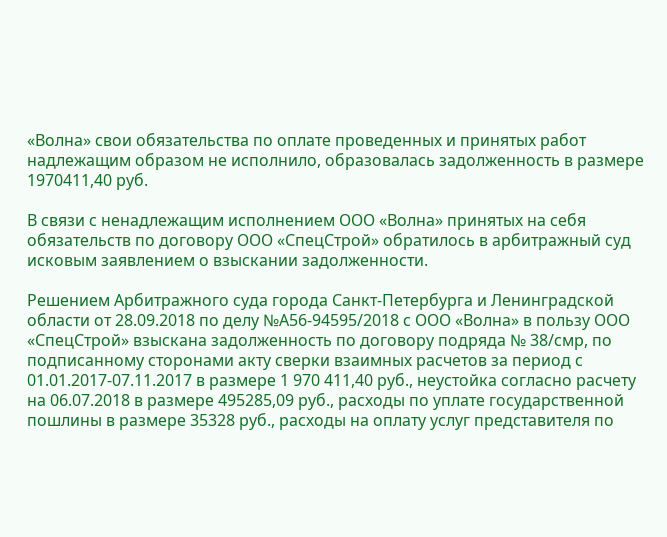«Волна» свои обязательства по оплате проведенных и принятых работ надлежащим образом не исполнило, образовалась задолженность в размере 1970411,40 руб.

В связи с ненадлежащим исполнением ООО «Волна» принятых на себя обязательств по договору ООО «СпецСтрой» обратилось в арбитражный суд исковым заявлением о взыскании задолженности.

Решением Арбитражного суда города Санкт-Петербурга и Ленинградской области от 28.09.2018 по делу №А56-94595/2018 с ООО «Волна» в пользу ООО «СпецСтрой» взыскана задолженность по договору подряда № 38/смр, по подписанному сторонами акту сверки взаимных расчетов за период с 01.01.2017-07.11.2017 в размере 1 970 411,40 руб., неустойка согласно расчету на 06.07.2018 в размере 495285,09 руб., расходы по уплате государственной пошлины в размере 35328 руб., расходы на оплату услуг представителя по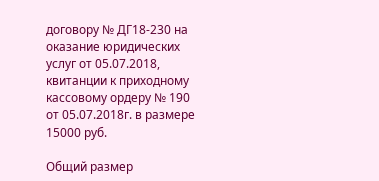договору № ДГ18-230 на оказание юридических услуг от 05.07.2018, квитанции к приходному кассовому ордеру № 190 от 05.07.2018г. в размере 15000 руб.

Общий размер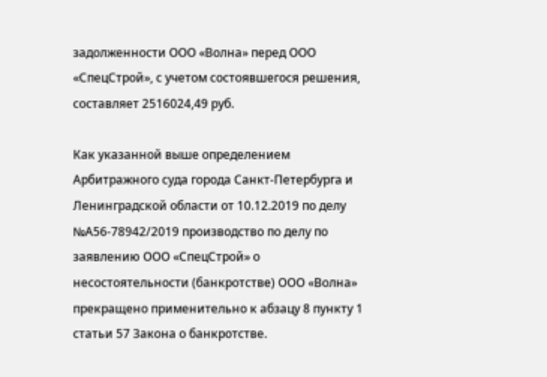задолженности ООО «Волна» перед ООО «СпецСтрой», с учетом состоявшегося решения, составляет 2516024,49 руб.

Как указанной выше определением Арбитражного суда города Санкт-Петербурга и Ленинградской области от 10.12.2019 по делу №А56-78942/2019 производство по делу по заявлению ООО «СпецСтрой» о несостоятельности (банкротстве) ООО «Волна» прекращено применительно к абзацу 8 пункту 1 статьи 57 Закона о банкротстве.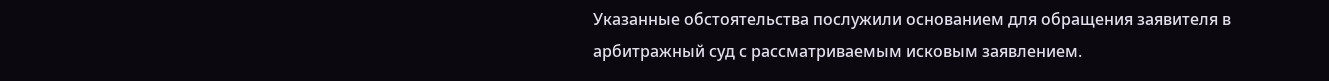Указанные обстоятельства послужили основанием для обращения заявителя в арбитражный суд с рассматриваемым исковым заявлением.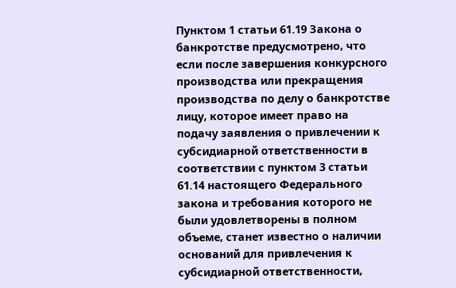Пунктом 1 статьи 61.19 Закона о банкротстве предусмотрено, что если после завершения конкурсного производства или прекращения производства по делу о банкротстве лицу, которое имеет право на подачу заявления о привлечении к субсидиарной ответственности в соответствии с пунктом 3 статьи 61.14 настоящего Федерального закона и требования которого не были удовлетворены в полном объеме, станет известно о наличии оснований для привлечения к субсидиарной ответственности,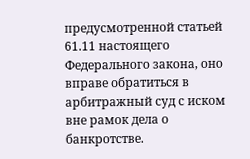предусмотренной статьей 61.11 настоящего Федерального закона, оно вправе обратиться в арбитражный суд с иском вне рамок дела о банкротстве.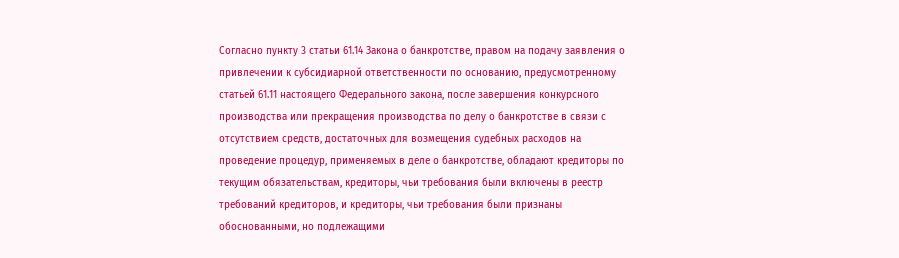Согласно пункту 3 статьи 61.14 Закона о банкротстве, правом на подачу заявления о привлечении к субсидиарной ответственности по основанию, предусмотренному статьей 61.11 настоящего Федерального закона, после завершения конкурсного производства или прекращения производства по делу о банкротстве в связи с отсутствием средств, достаточных для возмещения судебных расходов на проведение процедур, применяемых в деле о банкротстве, обладают кредиторы по текущим обязательствам, кредиторы, чьи требования были включены в реестр требований кредиторов, и кредиторы, чьи требования были признаны обоснованными, но подлежащими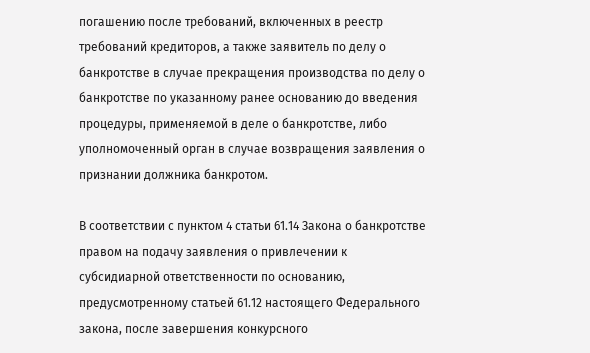погашению после требований, включенных в реестр требований кредиторов, а также заявитель по делу о банкротстве в случае прекращения производства по делу о банкротстве по указанному ранее основанию до введения процедуры, применяемой в деле о банкротстве, либо уполномоченный орган в случае возвращения заявления о признании должника банкротом.

В соответствии с пунктом 4 статьи 61.14 Закона о банкротстве правом на подачу заявления о привлечении к субсидиарной ответственности по основанию, предусмотренному статьей 61.12 настоящего Федерального закона, после завершения конкурсного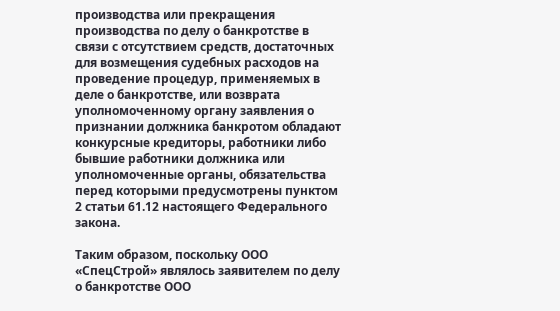производства или прекращения производства по делу о банкротстве в связи с отсутствием средств, достаточных для возмещения судебных расходов на проведение процедур, применяемых в деле о банкротстве, или возврата уполномоченному органу заявления о признании должника банкротом обладают конкурсные кредиторы, работники либо бывшие работники должника или уполномоченные органы, обязательства перед которыми предусмотрены пунктом 2 статьи 61.12 настоящего Федерального закона.

Таким образом, поскольку ООО «СпецСтрой» являлось заявителем по делу о банкротстве ООО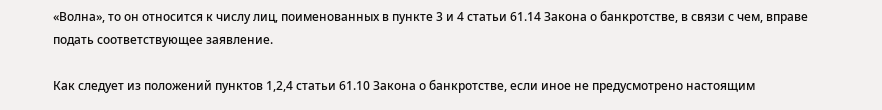«Волна», то он относится к числу лиц, поименованных в пункте 3 и 4 статьи 61.14 Закона о банкротстве, в связи с чем, вправе подать соответствующее заявление.

Как следует из положений пунктов 1,2,4 статьи 61.10 Закона о банкротстве, если иное не предусмотрено настоящим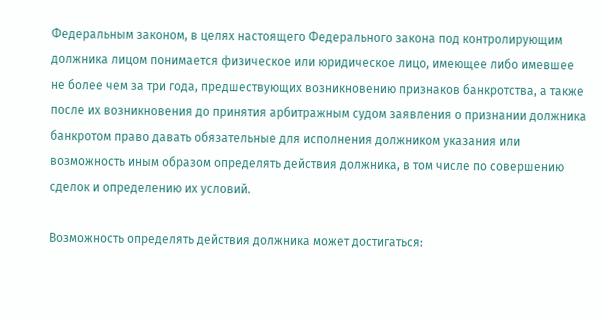Федеральным законом, в целях настоящего Федерального закона под контролирующим должника лицом понимается физическое или юридическое лицо, имеющее либо имевшее не более чем за три года, предшествующих возникновению признаков банкротства, а также после их возникновения до принятия арбитражным судом заявления о признании должника банкротом право давать обязательные для исполнения должником указания или возможность иным образом определять действия должника, в том числе по совершению сделок и определению их условий.

Возможность определять действия должника может достигаться: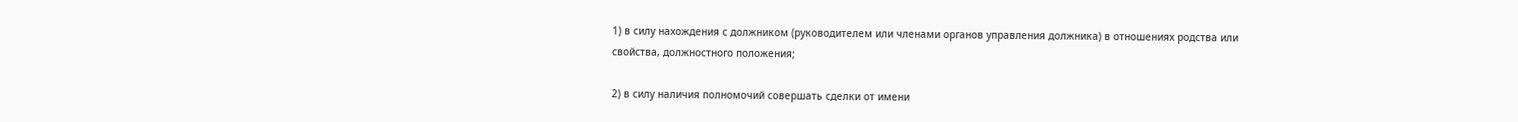1) в силу нахождения с должником (руководителем или членами органов управления должника) в отношениях родства или свойства, должностного положения;

2) в силу наличия полномочий совершать сделки от имени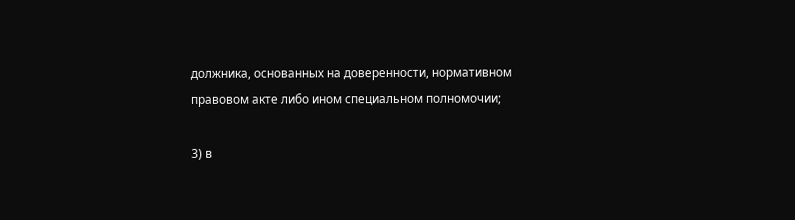должника, основанных на доверенности, нормативном правовом акте либо ином специальном полномочии;

3) в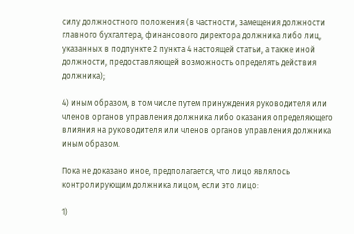силу должностного положения (в частности, замещения должности главного бухгалтера, финансового директора должника либо лиц, указанных в подпункте 2 пункта 4 настоящей статьи, а также иной должности, предоставляющей возможность определять действия должника);

4) иным образом, в том числе путем принуждения руководителя или членов органов управления должника либо оказания определяющего влияния на руководителя или членов органов управления должника иным образом.

Пока не доказано иное, предполагается, что лицо являлось контролирующим должника лицом, если это лицо:

1)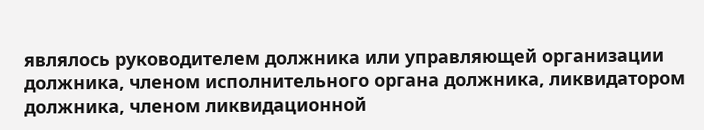являлось руководителем должника или управляющей организации должника, членом исполнительного органа должника, ликвидатором должника, членом ликвидационной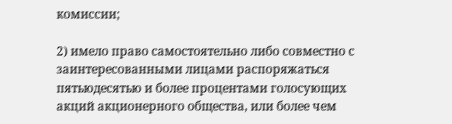комиссии;

2) имело право самостоятельно либо совместно с заинтересованными лицами распоряжаться пятьюдесятью и более процентами голосующих акций акционерного общества, или более чем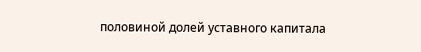половиной долей уставного капитала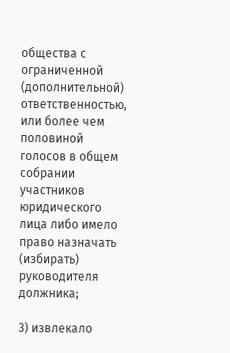общества с ограниченной (дополнительной) ответственностью, или более чем половиной голосов в общем собрании участников юридического лица либо имело право назначать (избирать) руководителя должника;

3) извлекало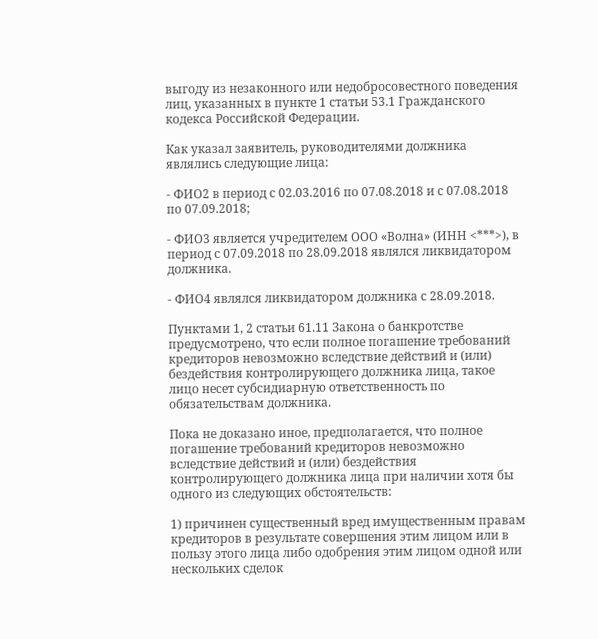выгоду из незаконного или недобросовестного поведения лиц, указанных в пункте 1 статьи 53.1 Гражданского кодекса Российской Федерации.

Как указал заявитель, руководителями должника являлись следующие лица:

- ФИО2 в период с 02.03.2016 по 07.08.2018 и с 07.08.2018 по 07.09.2018;

- ФИО3 является учредителем ООО «Волна» (ИНН <***>), в период с 07.09.2018 по 28.09.2018 являлся ликвидатором должника.

- ФИО4 являлся ликвидатором должника с 28.09.2018.

Пунктами 1, 2 статьи 61.11 Закона о банкротстве предусмотрено, что если полное погашение требований кредиторов невозможно вследствие действий и (или) бездействия контролирующего должника лица, такое лицо несет субсидиарную ответственность по обязательствам должника.

Пока не доказано иное, предполагается, что полное погашение требований кредиторов невозможно вследствие действий и (или) бездействия контролирующего должника лица при наличии хотя бы одного из следующих обстоятельств:

1) причинен существенный вред имущественным правам кредиторов в результате совершения этим лицом или в пользу этого лица либо одобрения этим лицом одной или нескольких сделок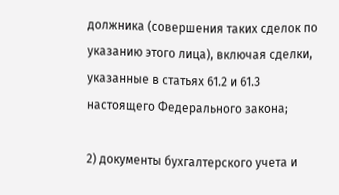должника (совершения таких сделок по указанию этого лица), включая сделки, указанные в статьях 61.2 и 61.3 настоящего Федерального закона;

2) документы бухгалтерского учета и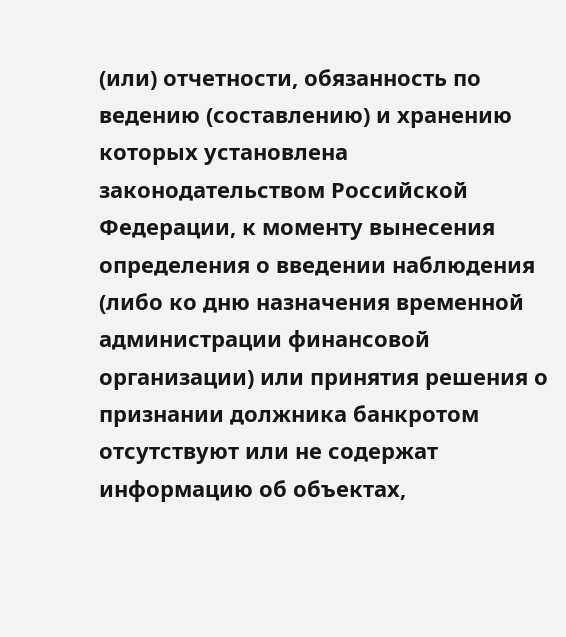(или) отчетности, обязанность по ведению (составлению) и хранению которых установлена законодательством Российской Федерации, к моменту вынесения определения о введении наблюдения (либо ко дню назначения временной администрации финансовой организации) или принятия решения о признании должника банкротом отсутствуют или не содержат информацию об объектах,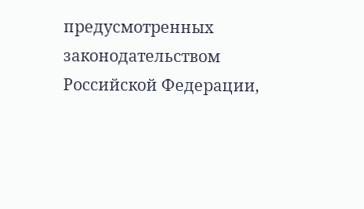предусмотренных законодательством Российской Федерации,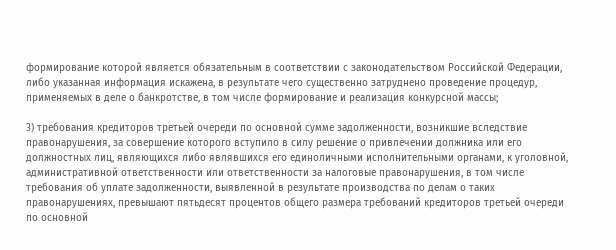формирование которой является обязательным в соответствии с законодательством Российской Федерации, либо указанная информация искажена, в результате чего существенно затруднено проведение процедур, применяемых в деле о банкротстве, в том числе формирование и реализация конкурсной массы;

3) требования кредиторов третьей очереди по основной сумме задолженности, возникшие вследствие правонарушения, за совершение которого вступило в силу решение о привлечении должника или его должностных лиц, являющихся либо являвшихся его единоличными исполнительными органами, к уголовной, административной ответственности или ответственности за налоговые правонарушения, в том числе требования об уплате задолженности, выявленной в результате производства по делам о таких правонарушениях, превышают пятьдесят процентов общего размера требований кредиторов третьей очереди по основной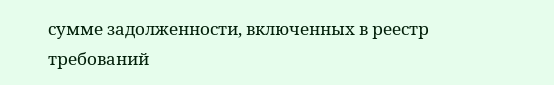сумме задолженности, включенных в реестр требований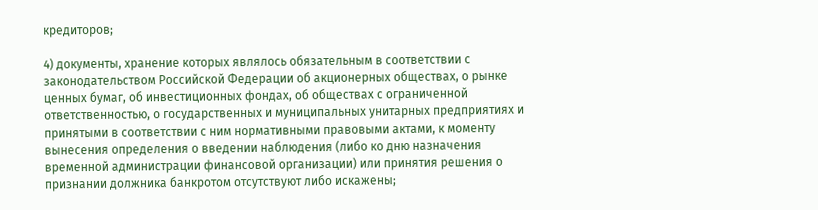кредиторов;

4) документы, хранение которых являлось обязательным в соответствии с законодательством Российской Федерации об акционерных обществах, о рынке ценных бумаг, об инвестиционных фондах, об обществах с ограниченной ответственностью, о государственных и муниципальных унитарных предприятиях и принятыми в соответствии с ним нормативными правовыми актами, к моменту вынесения определения о введении наблюдения (либо ко дню назначения временной администрации финансовой организации) или принятия решения о признании должника банкротом отсутствуют либо искажены;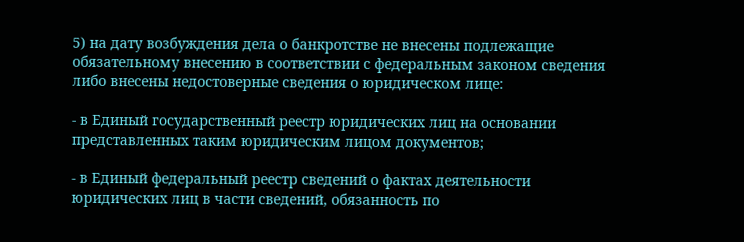5) на дату возбуждения дела о банкротстве не внесены подлежащие обязательному внесению в соответствии с федеральным законом сведения либо внесены недостоверные сведения о юридическом лице:

- в Единый государственный реестр юридических лиц на основании представленных таким юридическим лицом документов;

- в Единый федеральный реестр сведений о фактах деятельности юридических лиц в части сведений, обязанность по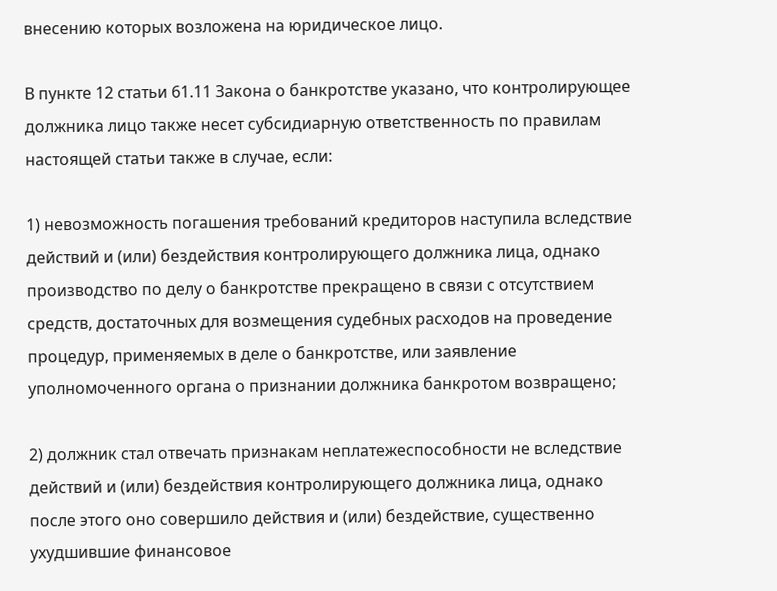внесению которых возложена на юридическое лицо.

В пункте 12 статьи 61.11 Закона о банкротстве указано, что контролирующее должника лицо также несет субсидиарную ответственность по правилам настоящей статьи также в случае, если:

1) невозможность погашения требований кредиторов наступила вследствие действий и (или) бездействия контролирующего должника лица, однако производство по делу о банкротстве прекращено в связи с отсутствием средств, достаточных для возмещения судебных расходов на проведение процедур, применяемых в деле о банкротстве, или заявление уполномоченного органа о признании должника банкротом возвращено;

2) должник стал отвечать признакам неплатежеспособности не вследствие действий и (или) бездействия контролирующего должника лица, однако после этого оно совершило действия и (или) бездействие, существенно ухудшившие финансовое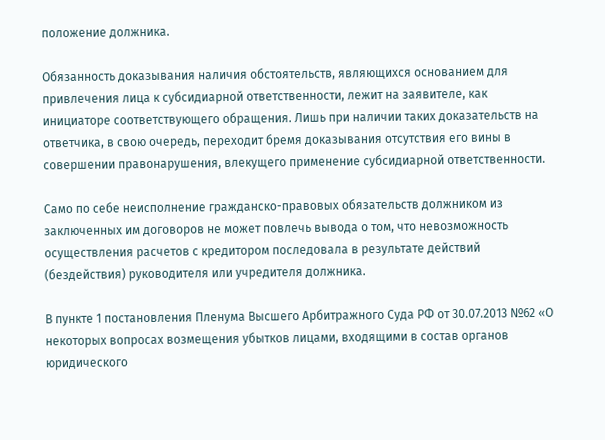положение должника.

Обязанность доказывания наличия обстоятельств, являющихся основанием для привлечения лица к субсидиарной ответственности, лежит на заявителе, как инициаторе соответствующего обращения. Лишь при наличии таких доказательств на ответчика, в свою очередь, переходит бремя доказывания отсутствия его вины в совершении правонарушения, влекущего применение субсидиарной ответственности.

Само по себе неисполнение гражданско-правовых обязательств должником из заключенных им договоров не может повлечь вывода о том, что невозможность осуществления расчетов с кредитором последовала в результате действий (бездействия) руководителя или учредителя должника.

В пункте 1 постановления Пленума Высшего Арбитражного Суда РФ от 30.07.2013 №62 «О некоторых вопросах возмещения убытков лицами, входящими в состав органов юридического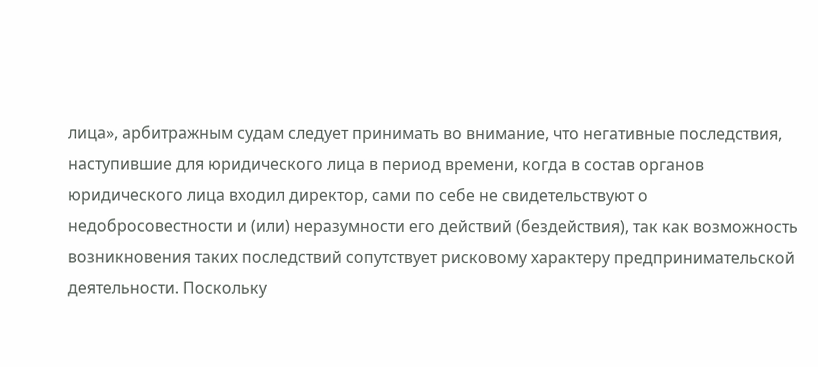лица», арбитражным судам следует принимать во внимание, что негативные последствия, наступившие для юридического лица в период времени, когда в состав органов юридического лица входил директор, сами по себе не свидетельствуют о недобросовестности и (или) неразумности его действий (бездействия), так как возможность возникновения таких последствий сопутствует рисковому характеру предпринимательской деятельности. Поскольку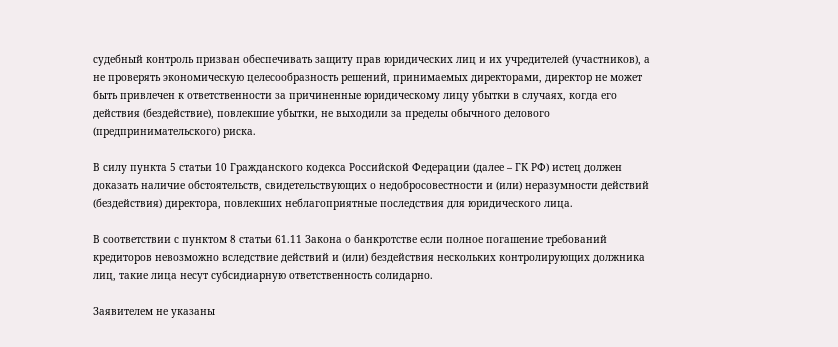судебный контроль призван обеспечивать защиту прав юридических лиц и их учредителей (участников), а не проверять экономическую целесообразность решений, принимаемых директорами, директор не может быть привлечен к ответственности за причиненные юридическому лицу убытки в случаях, когда его действия (бездействие), повлекшие убытки, не выходили за пределы обычного делового (предпринимательского) риска.

В силу пункта 5 статьи 10 Гражданского кодекса Российской Федерации (далее – ГК РФ) истец должен доказать наличие обстоятельств, свидетельствующих о недобросовестности и (или) неразумности действий (бездействия) директора, повлекших неблагоприятные последствия для юридического лица.

В соответствии с пунктом 8 статьи 61.11 Закона о банкротстве если полное погашение требований кредиторов невозможно вследствие действий и (или) бездействия нескольких контролирующих должника лиц, такие лица несут субсидиарную ответственность солидарно.

Заявителем не указаны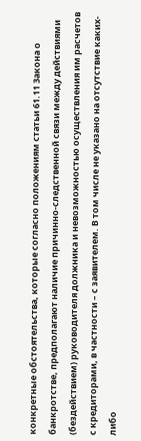конкретные обстоятельства, которые согласно положениям статьи 61.11 Закона о банкротстве, предполагают наличие причинно-следственной связи между действиями (бездействием) руководителя должника и невозможностью осуществления им расчетов с кредиторами, в частности – с заявителем. В том числе не указано на отсутствие каких-либо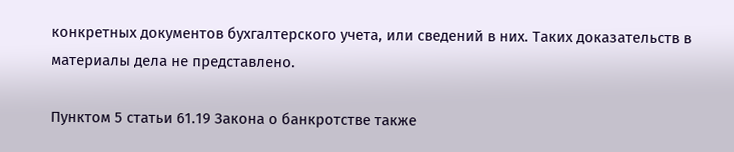конкретных документов бухгалтерского учета, или сведений в них. Таких доказательств в материалы дела не представлено.

Пунктом 5 статьи 61.19 Закона о банкротстве также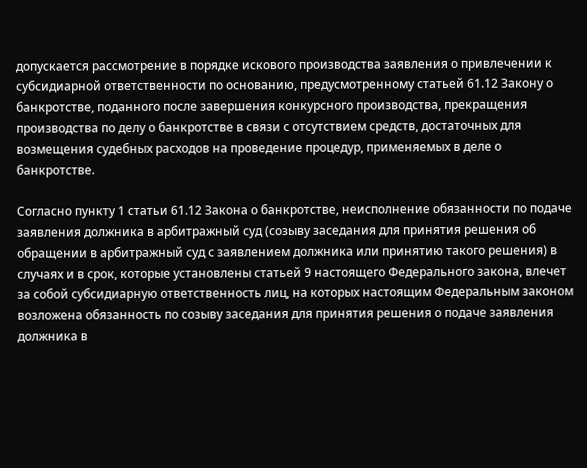допускается рассмотрение в порядке искового производства заявления о привлечении к субсидиарной ответственности по основанию, предусмотренному статьей 61.12 Закону о банкротстве, поданного после завершения конкурсного производства, прекращения производства по делу о банкротстве в связи с отсутствием средств, достаточных для возмещения судебных расходов на проведение процедур, применяемых в деле о банкротстве.

Согласно пункту 1 статьи 61.12 Закона о банкротстве, неисполнение обязанности по подаче заявления должника в арбитражный суд (созыву заседания для принятия решения об обращении в арбитражный суд с заявлением должника или принятию такого решения) в случаях и в срок, которые установлены статьей 9 настоящего Федерального закона, влечет за собой субсидиарную ответственность лиц, на которых настоящим Федеральным законом возложена обязанность по созыву заседания для принятия решения о подаче заявления должника в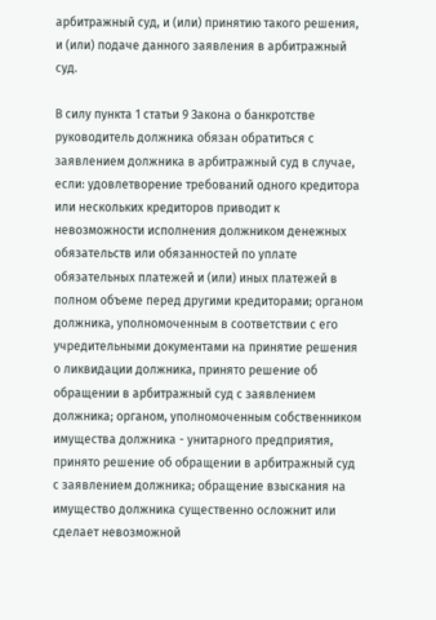арбитражный суд, и (или) принятию такого решения, и (или) подаче данного заявления в арбитражный суд.

В силу пункта 1 статьи 9 Закона о банкротстве руководитель должника обязан обратиться с заявлением должника в арбитражный суд в случае, если: удовлетворение требований одного кредитора или нескольких кредиторов приводит к невозможности исполнения должником денежных обязательств или обязанностей по уплате обязательных платежей и (или) иных платежей в полном объеме перед другими кредиторами; органом должника, уполномоченным в соответствии с его учредительными документами на принятие решения о ликвидации должника, принято решение об обращении в арбитражный суд с заявлением должника; органом, уполномоченным собственником имущества должника - унитарного предприятия, принято решение об обращении в арбитражный суд с заявлением должника; обращение взыскания на имущество должника существенно осложнит или сделает невозможной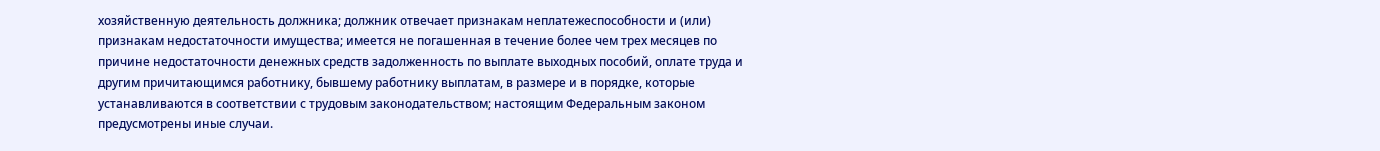хозяйственную деятельность должника; должник отвечает признакам неплатежеспособности и (или) признакам недостаточности имущества; имеется не погашенная в течение более чем трех месяцев по причине недостаточности денежных средств задолженность по выплате выходных пособий, оплате труда и другим причитающимся работнику, бывшему работнику выплатам, в размере и в порядке, которые устанавливаются в соответствии с трудовым законодательством; настоящим Федеральным законом предусмотрены иные случаи.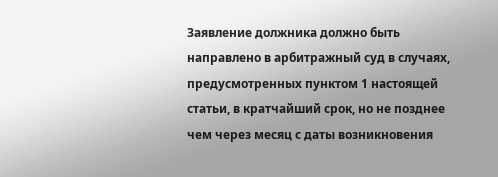Заявление должника должно быть направлено в арбитражный суд в случаях, предусмотренных пунктом 1 настоящей статьи, в кратчайший срок, но не позднее чем через месяц с даты возникновения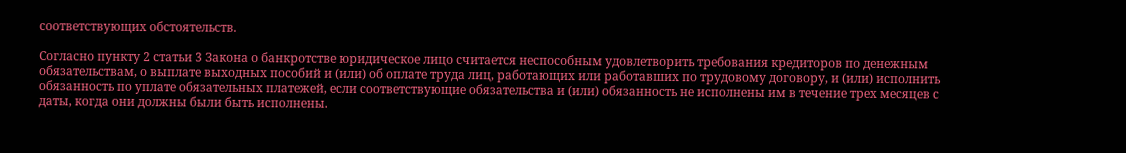соответствующих обстоятельств.

Согласно пункту 2 статьи 3 Закона о банкротстве юридическое лицо считается неспособным удовлетворить требования кредиторов по денежным обязательствам, о выплате выходных пособий и (или) об оплате труда лиц, работающих или работавших по трудовому договору, и (или) исполнить обязанность по уплате обязательных платежей, если соответствующие обязательства и (или) обязанность не исполнены им в течение трех месяцев с даты, когда они должны были быть исполнены.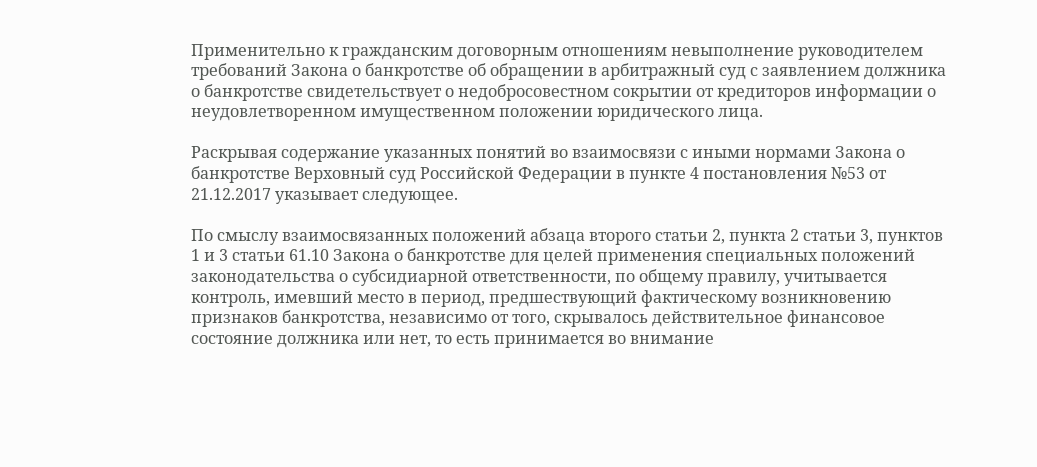Применительно к гражданским договорным отношениям невыполнение руководителем требований Закона о банкротстве об обращении в арбитражный суд с заявлением должника о банкротстве свидетельствует о недобросовестном сокрытии от кредиторов информации о неудовлетворенном имущественном положении юридического лица.

Раскрывая содержание указанных понятий во взаимосвязи с иными нормами Закона о банкротстве Верховный суд Российской Федерации в пункте 4 постановления №53 от 21.12.2017 указывает следующее.

По смыслу взаимосвязанных положений абзаца второго статьи 2, пункта 2 статьи 3, пунктов 1 и 3 статьи 61.10 Закона о банкротстве для целей применения специальных положений законодательства о субсидиарной ответственности, по общему правилу, учитывается контроль, имевший место в период, предшествующий фактическому возникновению признаков банкротства, независимо от того, скрывалось действительное финансовое состояние должника или нет, то есть принимается во внимание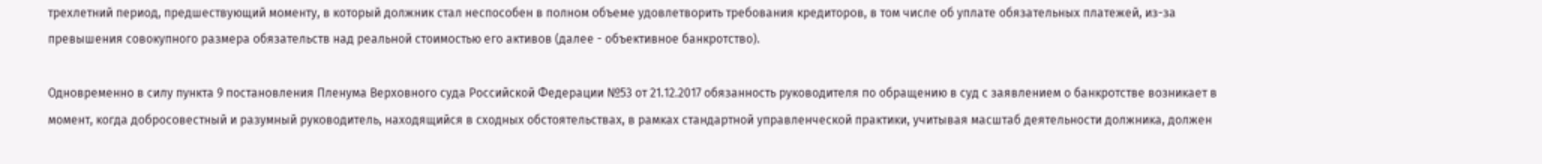трехлетний период, предшествующий моменту, в который должник стал неспособен в полном объеме удовлетворить требования кредиторов, в том числе об уплате обязательных платежей, из-за превышения совокупного размера обязательств над реальной стоимостью его активов (далее - объективное банкротство).

Одновременно в силу пункта 9 постановления Пленума Верховного суда Российской Федерации №53 от 21.12.2017 обязанность руководителя по обращению в суд с заявлением о банкротстве возникает в момент, когда добросовестный и разумный руководитель, находящийся в сходных обстоятельствах, в рамках стандартной управленческой практики, учитывая масштаб деятельности должника, должен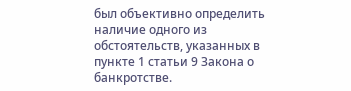был объективно определить наличие одного из обстоятельств, указанных в пункте 1 статьи 9 Закона о банкротстве.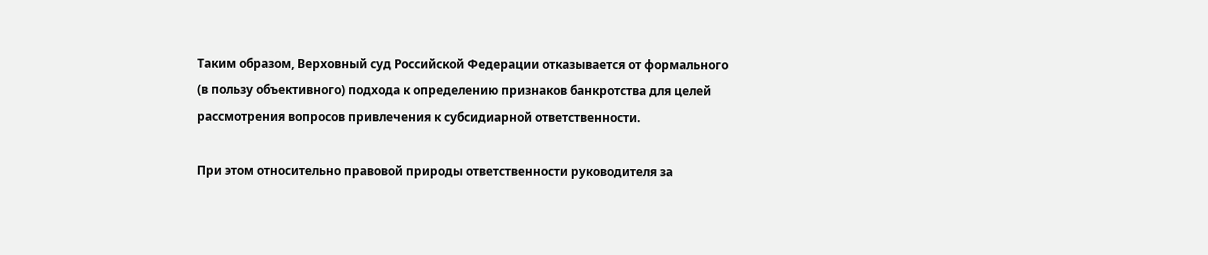Таким образом, Верховный суд Российской Федерации отказывается от формального (в пользу объективного) подхода к определению признаков банкротства для целей рассмотрения вопросов привлечения к субсидиарной ответственности.

При этом относительно правовой природы ответственности руководителя за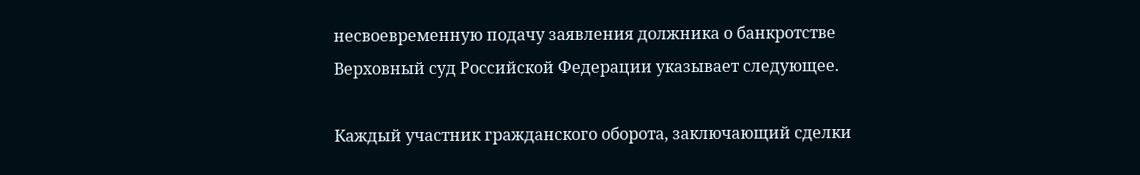несвоевременную подачу заявления должника о банкротстве Верховный суд Российской Федерации указывает следующее.

Каждый участник гражданского оборота, заключающий сделки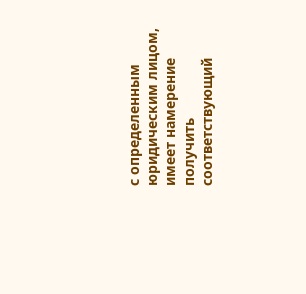с определенным юридическим лицом, имеет намерение получить соответствующий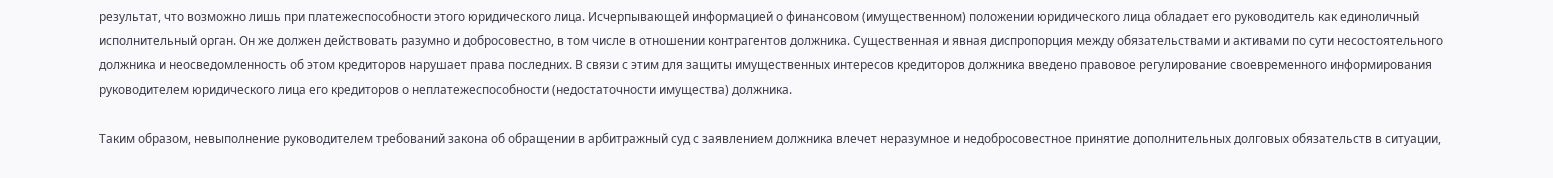результат, что возможно лишь при платежеспособности этого юридического лица. Исчерпывающей информацией о финансовом (имущественном) положении юридического лица обладает его руководитель как единоличный исполнительный орган. Он же должен действовать разумно и добросовестно, в том числе в отношении контрагентов должника. Существенная и явная диспропорция между обязательствами и активами по сути несостоятельного должника и неосведомленность об этом кредиторов нарушает права последних. В связи с этим для защиты имущественных интересов кредиторов должника введено правовое регулирование своевременного информирования руководителем юридического лица его кредиторов о неплатежеспособности (недостаточности имущества) должника.

Таким образом, невыполнение руководителем требований закона об обращении в арбитражный суд с заявлением должника влечет неразумное и недобросовестное принятие дополнительных долговых обязательств в ситуации,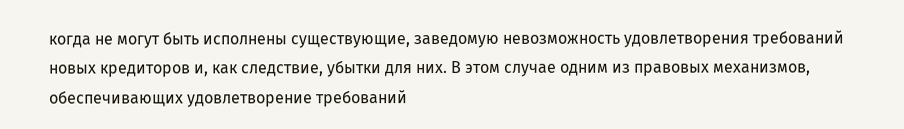когда не могут быть исполнены существующие, заведомую невозможность удовлетворения требований новых кредиторов и, как следствие, убытки для них. В этом случае одним из правовых механизмов, обеспечивающих удовлетворение требований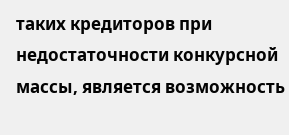таких кредиторов при недостаточности конкурсной массы, является возможность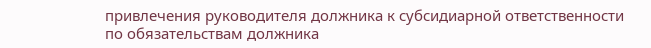привлечения руководителя должника к субсидиарной ответственности по обязательствам должника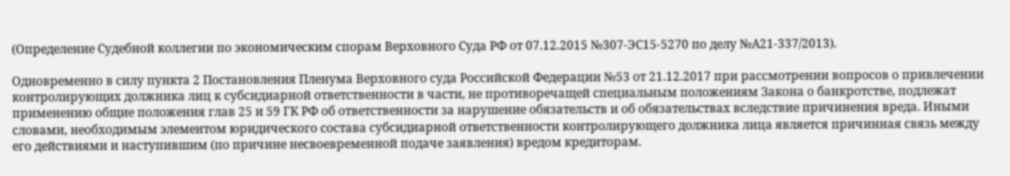(Определение Судебной коллегии по экономическим спорам Верховного Суда РФ от 07.12.2015 №307-ЭС15-5270 по делу №А21-337/2013).

Одновременно в силу пункта 2 Постановления Пленума Верховного суда Российской Федерации №53 от 21.12.2017 при рассмотрении вопросов о привлечении контролирующих должника лиц к субсидиарной ответственности в части, не противоречащей специальным положениям Закона о банкротстве, подлежат применению общие положения глав 25 и 59 ГК РФ об ответственности за нарушение обязательств и об обязательствах вследствие причинения вреда. Иными словами, необходимым элементом юридического состава субсидиарной ответственности контролирующего должника лица является причинная связь между его действиями и наступившим (по причине несвоевременной подаче заявления) вредом кредиторам.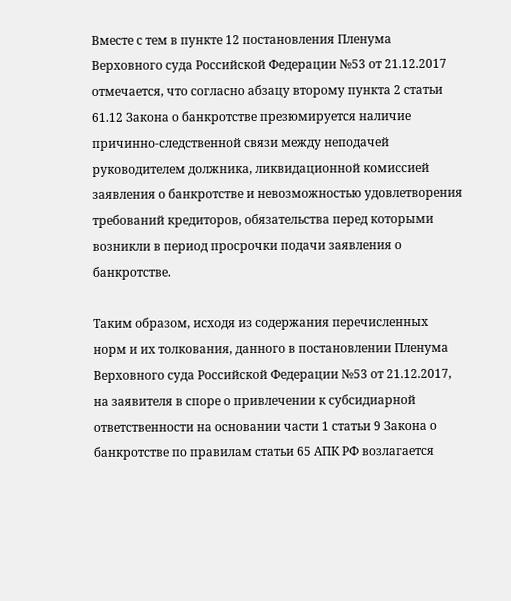Вместе с тем в пункте 12 постановления Пленума Верховного суда Российской Федерации №53 от 21.12.2017 отмечается, что согласно абзацу второму пункта 2 статьи 61.12 Закона о банкротстве презюмируется наличие причинно-следственной связи между неподачей руководителем должника, ликвидационной комиссией заявления о банкротстве и невозможностью удовлетворения требований кредиторов, обязательства перед которыми возникли в период просрочки подачи заявления о банкротстве.

Таким образом, исходя из содержания перечисленных норм и их толкования, данного в постановлении Пленума Верховного суда Российской Федерации №53 от 21.12.2017, на заявителя в споре о привлечении к субсидиарной ответственности на основании части 1 статьи 9 Закона о банкротстве по правилам статьи 65 АПК РФ возлагается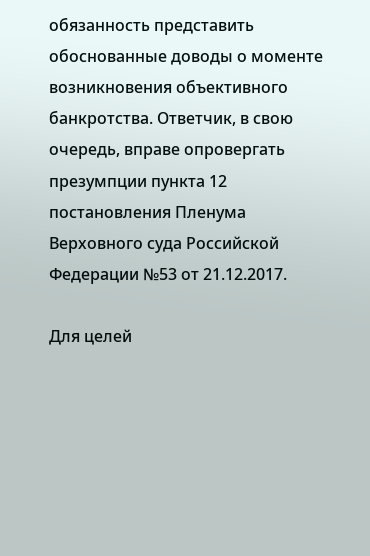обязанность представить обоснованные доводы о моменте возникновения объективного банкротства. Ответчик, в свою очередь, вправе опровергать презумпции пункта 12 постановления Пленума Верховного суда Российской Федерации №53 от 21.12.2017.

Для целей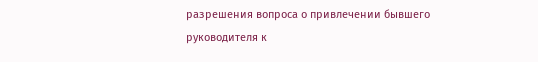разрешения вопроса о привлечении бывшего руководителя к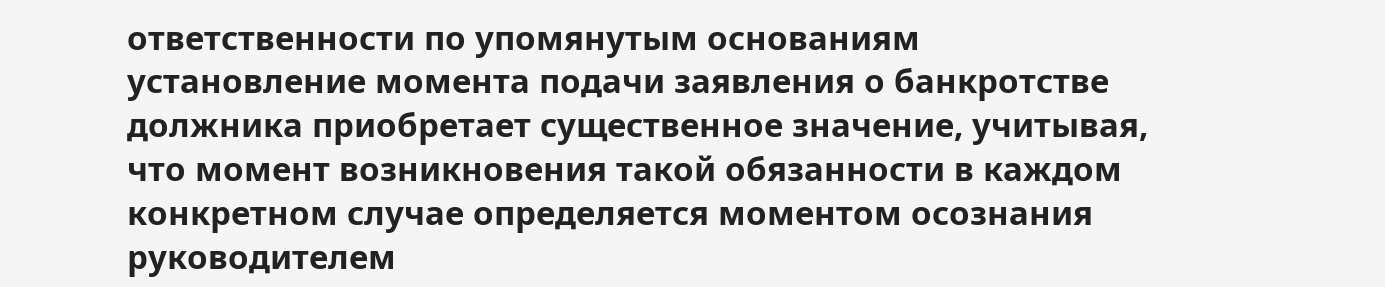ответственности по упомянутым основаниям установление момента подачи заявления о банкротстве должника приобретает существенное значение, учитывая, что момент возникновения такой обязанности в каждом конкретном случае определяется моментом осознания руководителем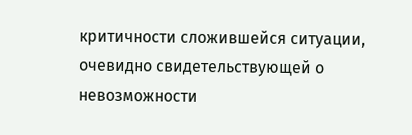критичности сложившейся ситуации, очевидно свидетельствующей о невозможности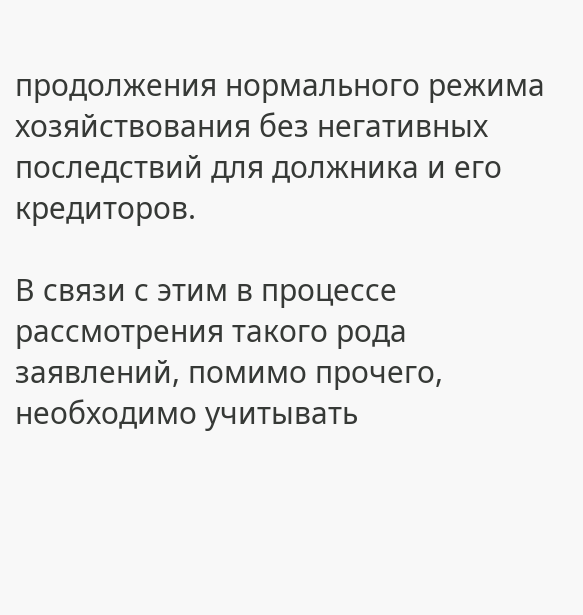продолжения нормального режима хозяйствования без негативных последствий для должника и его кредиторов.

В связи с этим в процессе рассмотрения такого рода заявлений, помимо прочего, необходимо учитывать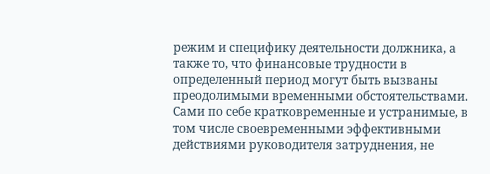режим и специфику деятельности должника, а также то, что финансовые трудности в определенный период могут быть вызваны преодолимыми временными обстоятельствами. Сами по себе кратковременные и устранимые, в том числе своевременными эффективными действиями руководителя затруднения, не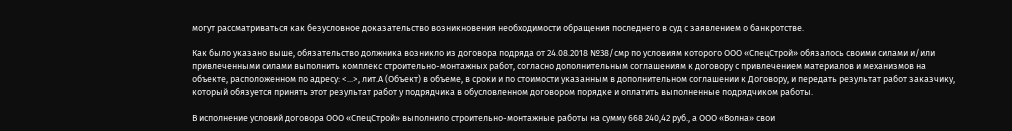могут рассматриваться как безусловное доказательство возникновения необходимости обращения последнего в суд с заявлением о банкротстве.

Как было указано выше, обязательство должника возникло из договора подряда от 24.08.2018 №38/смр по условиям которого ООО «СпецСтрой» обязалось своими силами и/или привлеченными силами выполнить комплекс строительно-монтажных работ, согласно дополнительным соглашениям к договору с привлечением материалов и механизмов на объекте, расположенном по адресу: <...>, лит.А (Объект) в объеме, в сроки и по стоимости указанным в дополнительном соглашении к Договору, и передать результат работ заказчику, который обязуется принять этот результат работ у подрядчика в обусловленном договором порядке и оплатить выполненные подрядчиком работы.

В исполнение условий договора ООО «СпецСтрой» выполнило строительно-монтажные работы на сумму 668 240,42 руб., а ООО «Волна» свои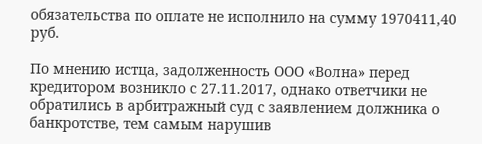обязательства по оплате не исполнило на сумму 1970411,40 руб.

По мнению истца, задолженность ООО «Волна» перед кредитором возникло с 27.11.2017, однако ответчики не обратились в арбитражный суд с заявлением должника о банкротстве, тем самым нарушив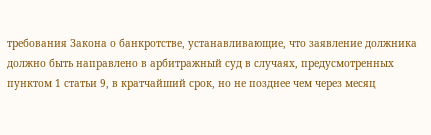требования Закона о банкротстве, устанавливающие, что заявление должника должно быть направлено в арбитражный суд в случаях, предусмотренных пунктом 1 статьи 9, в кратчайший срок, но не позднее чем через месяц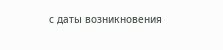с даты возникновения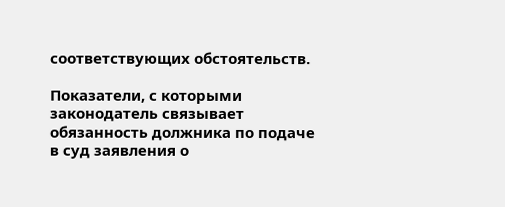соответствующих обстоятельств.

Показатели, с которыми законодатель связывает обязанность должника по подаче в суд заявления о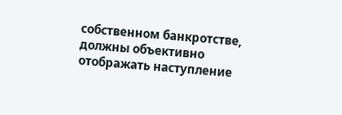собственном банкротстве, должны объективно отображать наступление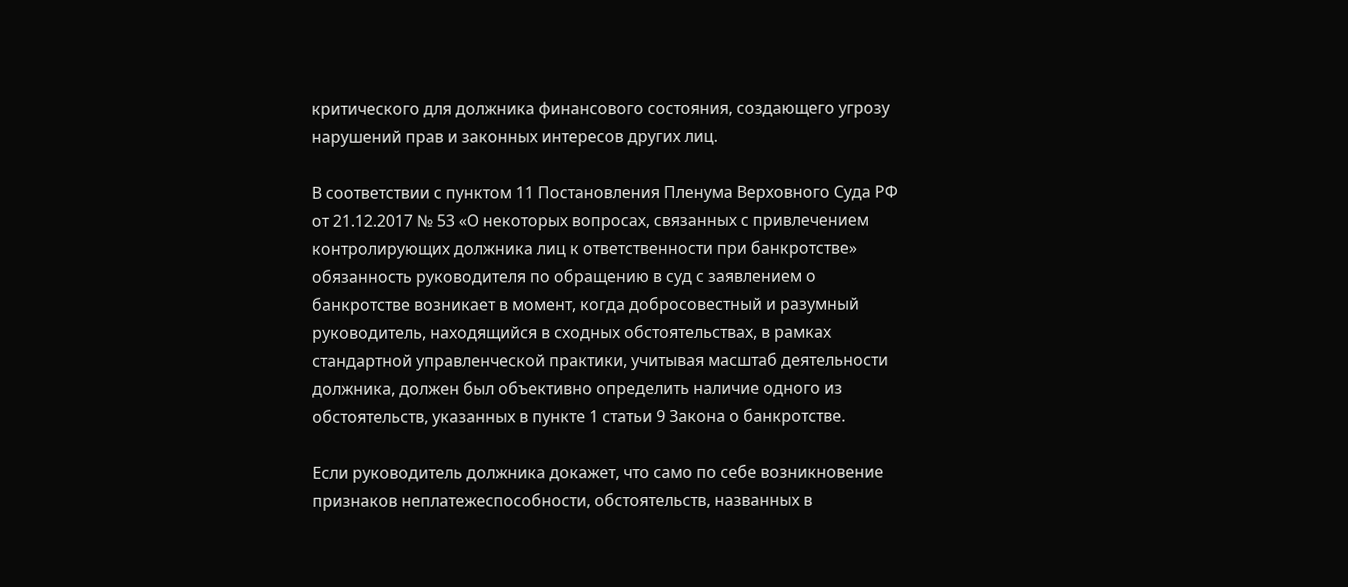критического для должника финансового состояния, создающего угрозу нарушений прав и законных интересов других лиц.

В соответствии с пунктом 11 Постановления Пленума Верховного Суда РФ от 21.12.2017 № 53 «О некоторых вопросах, связанных с привлечением контролирующих должника лиц к ответственности при банкротстве» обязанность руководителя по обращению в суд с заявлением о банкротстве возникает в момент, когда добросовестный и разумный руководитель, находящийся в сходных обстоятельствах, в рамках стандартной управленческой практики, учитывая масштаб деятельности должника, должен был объективно определить наличие одного из обстоятельств, указанных в пункте 1 статьи 9 Закона о банкротстве.

Если руководитель должника докажет, что само по себе возникновение признаков неплатежеспособности, обстоятельств, названных в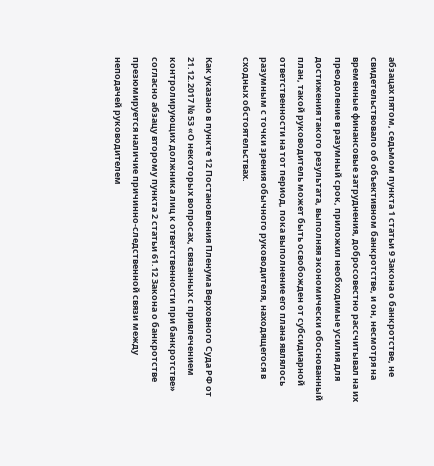абзацах пятом, седьмом пункта 1 статьи 9 Закона о банкротстве, не свидетельствовало об объективном банкротстве, и он, несмотря на временные финансовые затруднения, добросовестно рассчитывал на их преодоление в разумный срок, приложил необходимые усилия для достижения такого результата, выполняя экономически обоснованный план, такой руководитель может быть освобожден от субсидиарной ответственности на тот период, пока выполнение его плана являлось разумным с точки зрения обычного руководителя, находящегося в сходных обстоятельствах.

Как указано в пункте 12 Постановления Пленума Верховного Суда РФ от 21.12.2017 № 53 «О некоторых вопросах, связанных с привлечением контролирующих должника лиц к ответственности при банкротстве» согласно абзацу второму пункта 2 статьи 61.12 Закона о банкротстве презюмируется наличие причинно-следственной связи между неподачей руководителем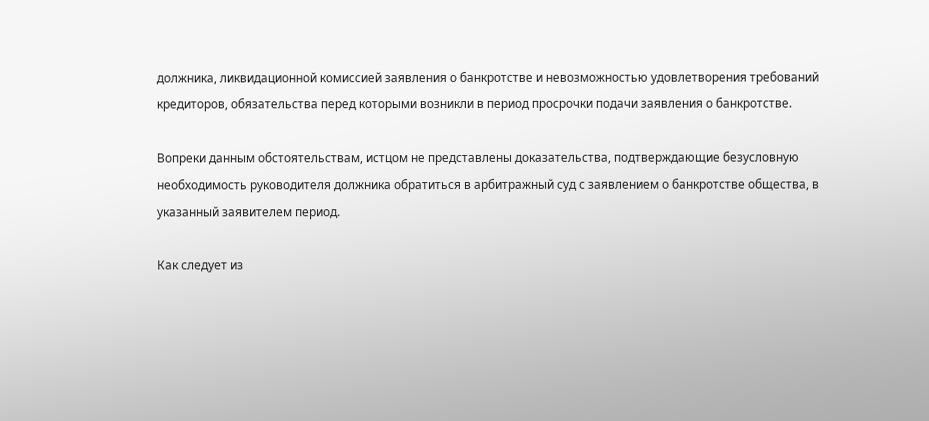должника, ликвидационной комиссией заявления о банкротстве и невозможностью удовлетворения требований кредиторов, обязательства перед которыми возникли в период просрочки подачи заявления о банкротстве.

Вопреки данным обстоятельствам, истцом не представлены доказательства, подтверждающие безусловную необходимость руководителя должника обратиться в арбитражный суд с заявлением о банкротстве общества, в указанный заявителем период.

Как следует из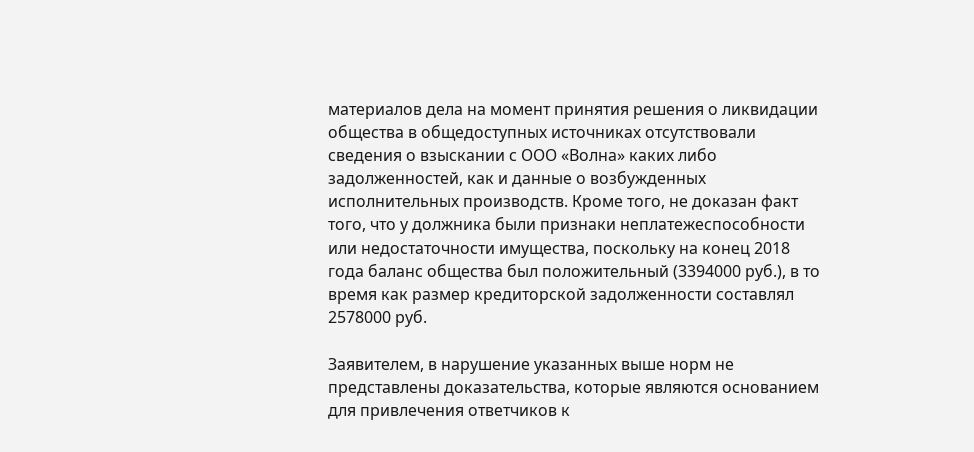материалов дела на момент принятия решения о ликвидации общества в общедоступных источниках отсутствовали сведения о взыскании с ООО «Волна» каких либо задолженностей, как и данные о возбужденных исполнительных производств. Кроме того, не доказан факт того, что у должника были признаки неплатежеспособности или недостаточности имущества, поскольку на конец 2018 года баланс общества был положительный (3394000 руб.), в то время как размер кредиторской задолженности составлял 2578000 руб.

Заявителем, в нарушение указанных выше норм не представлены доказательства, которые являются основанием для привлечения ответчиков к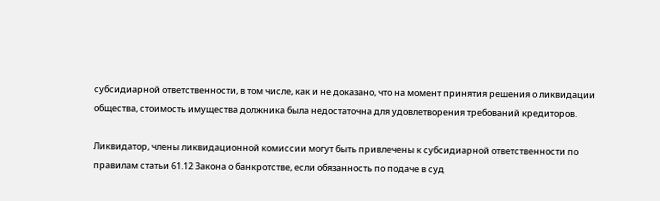субсидиарной ответственности, в том числе, как и не доказано, что на момент принятия решения о ликвидации общества, стоимость имущества должника была недостаточна для удовлетворения требований кредиторов.

Ликвидатор, члены ликвидационной комиссии могут быть привлечены к субсидиарной ответственности по правилам статьи 61.12 Закона о банкротстве, если обязанность по подаче в суд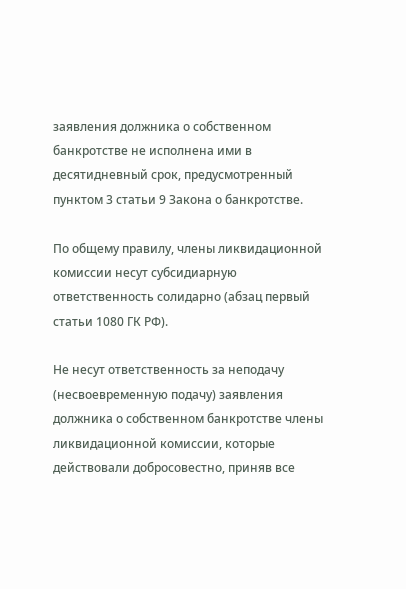заявления должника о собственном банкротстве не исполнена ими в десятидневный срок, предусмотренный пунктом 3 статьи 9 Закона о банкротстве.

По общему правилу, члены ликвидационной комиссии несут субсидиарную ответственность солидарно (абзац первый статьи 1080 ГК РФ).

Не несут ответственность за неподачу (несвоевременную подачу) заявления должника о собственном банкротстве члены ликвидационной комиссии, которые действовали добросовестно, приняв все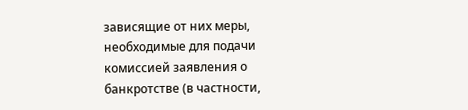зависящие от них меры, необходимые для подачи комиссией заявления о банкротстве (в частности,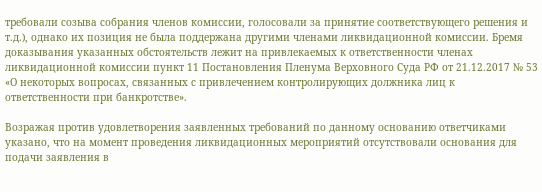требовали созыва собрания членов комиссии, голосовали за принятие соответствующего решения и т.д.), однако их позиция не была поддержана другими членами ликвидационной комиссии. Бремя доказывания указанных обстоятельств лежит на привлекаемых к ответственности членах ликвидационной комиссии пункт 11 Постановления Пленума Верховного Суда РФ от 21.12.2017 № 53 «О некоторых вопросах, связанных с привлечением контролирующих должника лиц к ответственности при банкротстве».

Возражая против удовлетворения заявленных требований по данному основанию ответчиками указано, что на момент проведения ликвидационных мероприятий отсутствовали основания для подачи заявления в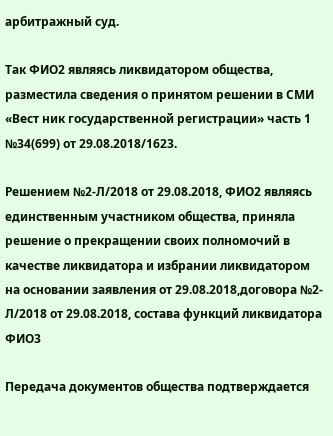арбитражный суд.

Так ФИО2 являясь ликвидатором общества, разместила сведения о принятом решении в СМИ «Вест ник государственной регистрации» часть 1 №34(699) от 29.08.2018/1623.

Решением №2-Л/2018 от 29.08.2018, ФИО2 являясь единственным участником общества, приняла решение о прекращении своих полномочий в качестве ликвидатора и избрании ликвидатором на основании заявления от 29.08.2018,договора №2-Л/2018 от 29.08.2018, состава функций ликвидатора ФИО3

Передача документов общества подтверждается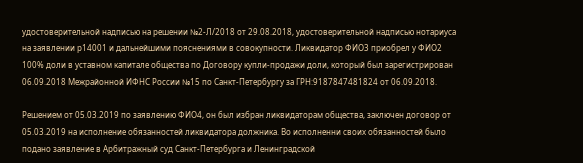удостоверительной надписью на решении №2-Л/2018 от 29.08.2018, удостоверительной надписью нотариуса на заявлении р14001 и дальнейшими пояснениями в совокупности. Ликвидатор ФИО3 приобрел у ФИО2 100% доли в уставном капитале общества по Договору купли-продажи доли, который был зарегистрирован 06.09.2018 Межрайонной ИФНС России №15 по Санкт-Петербургу за ГРН:9187847481824 от 06.09.2018.

Решением от 05.03.2019 по заявлению ФИО4, он был избран ликвидаторам общества, заключен договор от 05.03.2019 на исполнение обязанностей ликвидатора должника. Во исполненни своих обязанностей было подано заявление в Арбитражный суд Санкт-Петербурга и Ленинградской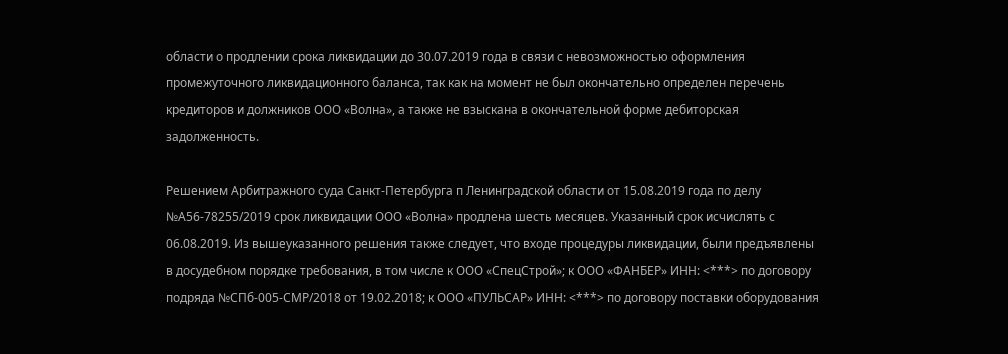области о продлении срока ликвидации до 30.07.2019 года в связи с невозможностью оформления промежуточного ликвидационного баланса, так как на момент не был окончательно определен перечень кредиторов и должников ООО «Волна», а также не взыскана в окончательной форме дебиторская задолженность.

Решением Арбитражного суда Санкт-Петербурга п Ленинградской области от 15.08.2019 года по делу №А56-78255/2019 срок ликвидации ООО «Волна» продлена шесть месяцев. Указанный срок исчислять с 06.08.2019. Из вышеуказанного решения также следует, что входе процедуры ликвидации, были предъявлены в досудебном порядке требования, в том числе к ООО «СпецСтрой»; к ООО «ФАНБЕР» ИНН: <***> по договору подряда №СПб-005-СМР/2018 от 19.02.2018; к ООО «ПУЛЬСАР» ИНН: <***> по договору поставки оборудования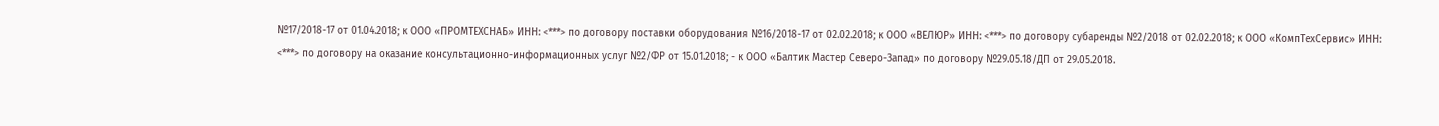№17/2018-17 от 01.04.2018; к ООО «ПРОМТЕХСНАБ» ИНН: <***> по договору поставки оборудования №16/2018-17 от 02.02.2018; к ООО «ВЕЛЮР» ИНН: <***> по договору субаренды №2/2018 от 02.02.2018; к ООО «КомпТехСервис» ИНН: <***> по договору на оказание консультационно-информационных услуг №2/ФР от 15.01.2018; - к ООО «Балтик Мастер Северо-Запад» по договору №29.05.18/ДП от 29.05.2018.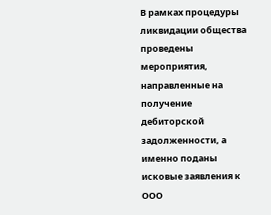В рамках процедуры ликвидации общества проведены мероприятия, направленные на получение дебиторской задолженности, а именно поданы исковые заявления к ООО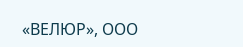«ВЕЛЮР», ООО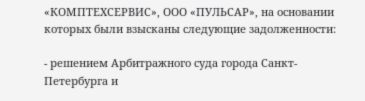«КОМПТЕХСЕРВИС», ООО «ПУЛЬСАР», на основании которых были взысканы следующие задолженности:

- решением Арбитражного суда города Санкт-Петербурга и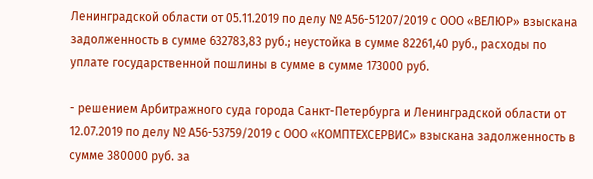Ленинградской области от 05.11.2019 по делу № А56-51207/2019 с ООО «ВЕЛЮР» взыскана задолженность в сумме 632783,83 руб.; неустойка в сумме 82261,40 руб., расходы по уплате государственной пошлины в сумме в сумме 173000 руб.

- решением Арбитражного суда города Санкт-Петербурга и Ленинградской области от 12.07.2019 по делу № А56-53759/2019 с ООО «КОМПТЕХСЕРВИС» взыскана задолженность в сумме 380000 руб. за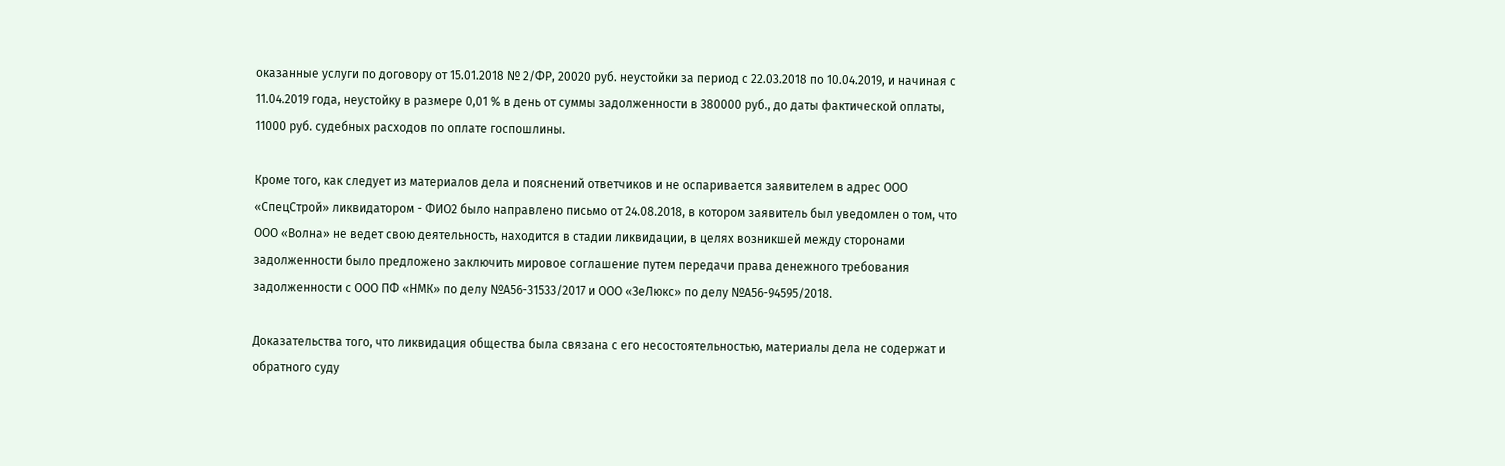оказанные услуги по договору от 15.01.2018 № 2/ФР, 20020 руб. неустойки за период с 22.03.2018 по 10.04.2019, и начиная с 11.04.2019 года, неустойку в размере 0,01 % в день от суммы задолженности в 380000 руб., до даты фактической оплаты, 11000 руб. судебных расходов по оплате госпошлины.

Кроме того, как следует из материалов дела и пояснений ответчиков и не оспаривается заявителем в адрес ООО «СпецСтрой» ликвидатором - ФИО2 было направлено письмо от 24.08.2018, в котором заявитель был уведомлен о том, что ООО «Волна» не ведет свою деятельность, находится в стадии ликвидации, в целях возникшей между сторонами задолженности было предложено заключить мировое соглашение путем передачи права денежного требования задолженности с ООО ПФ «НМК» по делу №А56-31533/2017 и ООО «ЗеЛюкс» по делу №А56-94595/2018.

Доказательства того, что ликвидация общества была связана с его несостоятельностью, материалы дела не содержат и обратного суду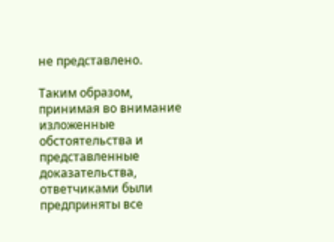не представлено.

Таким образом, принимая во внимание изложенные обстоятельства и представленные доказательства, ответчиками были предприняты все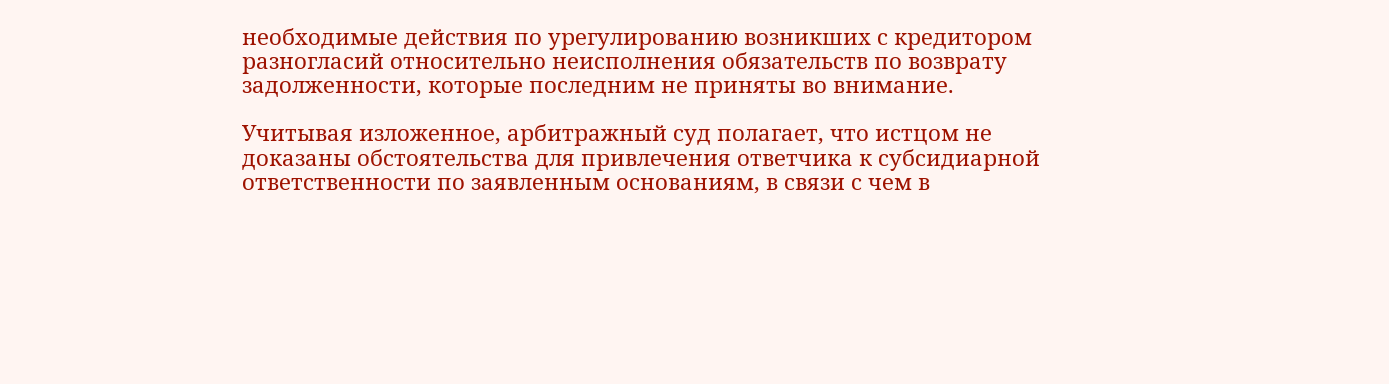необходимые действия по урегулированию возникших с кредитором разногласий относительно неисполнения обязательств по возврату задолженности, которые последним не приняты во внимание.

Учитывая изложенное, арбитражный суд полагает, что истцом не доказаны обстоятельства для привлечения ответчика к субсидиарной ответственности по заявленным основаниям, в связи с чем в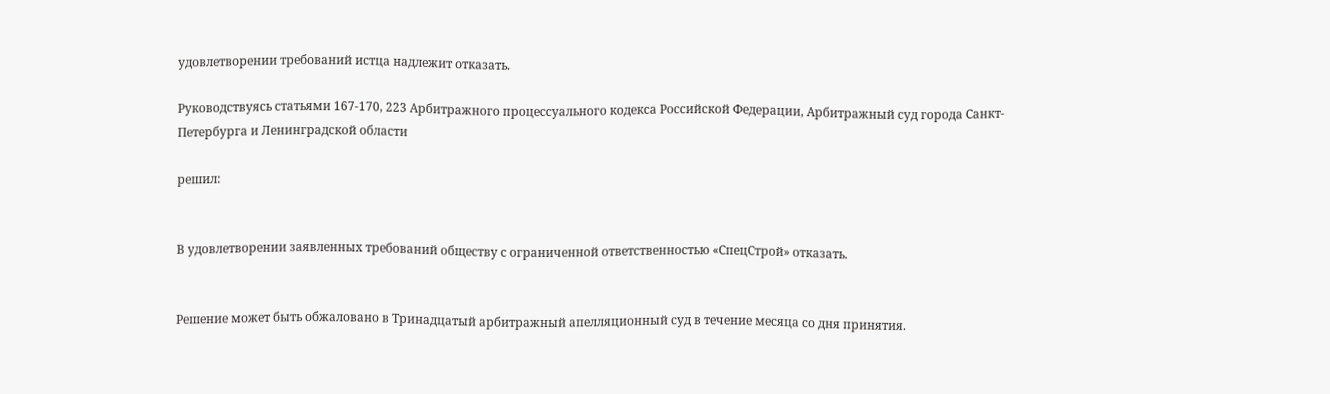удовлетворении требований истца надлежит отказать.

Руководствуясь статьями 167-170, 223 Арбитражного процессуального кодекса Российской Федерации, Арбитражный суд города Санкт-Петербурга и Ленинградской области

решил:


В удовлетворении заявленных требований обществу с ограниченной ответственностью «СпецСтрой» отказать.


Решение может быть обжаловано в Тринадцатый арбитражный апелляционный суд в течение месяца со дня принятия.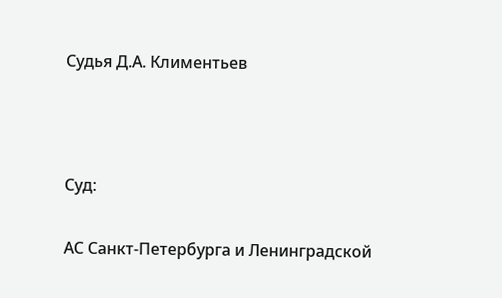Судья Д.А. Климентьев



Суд:

АС Санкт-Петербурга и Ленинградской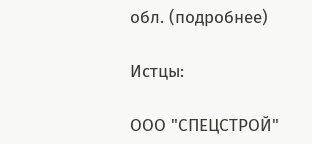обл. (подробнее)

Истцы:

ООО "СПЕЦСТРОЙ"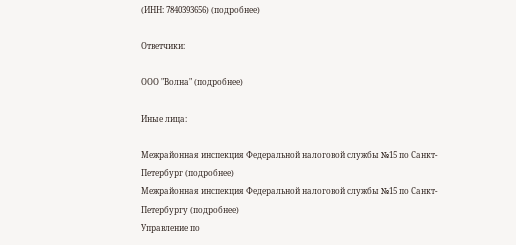(ИНН: 7840393656) (подробнее)

Ответчики:

ООО "Волна" (подробнее)

Иные лица:

Межрайонная инспекция Федеральной налоговой службы №15 по Санкт-Петербург (подробнее)
Межрайонная инспекция Федеральной налоговой службы №15 по Санкт-Петербургу (подробнее)
Управление по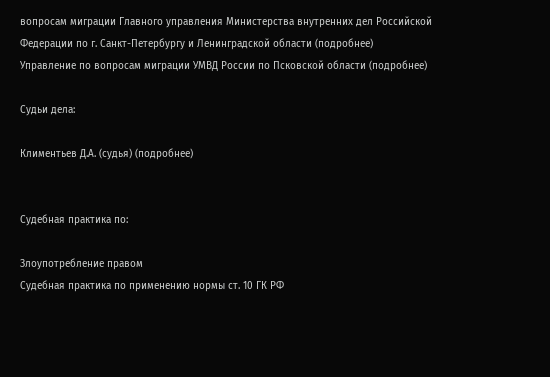вопросам миграции Главного управления Министерства внутренних дел Российской Федерации по г. Санкт-Петербургу и Ленинградской области (подробнее)
Управление по вопросам миграции УМВД России по Псковской области (подробнее)

Судьи дела:

Климентьев Д.А. (судья) (подробнее)


Судебная практика по:

Злоупотребление правом
Судебная практика по применению нормы ст. 10 ГК РФ